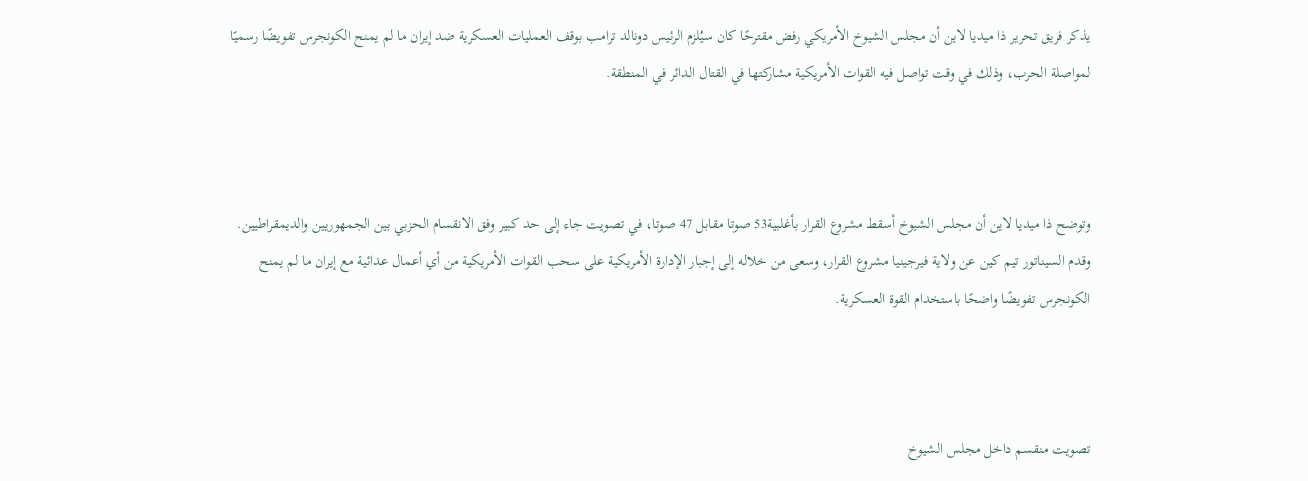يذكر فريق تحرير ذا ميديا لاين أن مجلس الشيوخ الأمريكي رفض مقترحًا كان سيُلزم الرئيس دونالد ترامب بوقف العمليات العسكرية ضد إيران ما لم يمنح الكونجرس تفويضًا رسميًا لمواصلة الحرب، وذلك في وقت تواصل فيه القوات الأمريكية مشاركتها في القتال الدائر في المنطقة.



وتوضح ذا ميديا لاين أن مجلس الشيوخ أسقط مشروع القرار بأغلبية53 صوتا مقابل 47 صوتا، في تصويت جاء إلى حد كبير وفق الانقسام الحزبي بين الجمهوريين والديمقراطيين. وقدم السيناتور تيم كين عن ولاية فيرجينيا مشروع القرار، وسعى من خلاله إلى إجبار الإدارة الأمريكية على سحب القوات الأمريكية من أي أعمال عدائية مع إيران ما لم يمنح الكونجرس تفويضًا واضحًا باستخدام القوة العسكرية.



تصويت منقسم داخل مجلس الشيوخ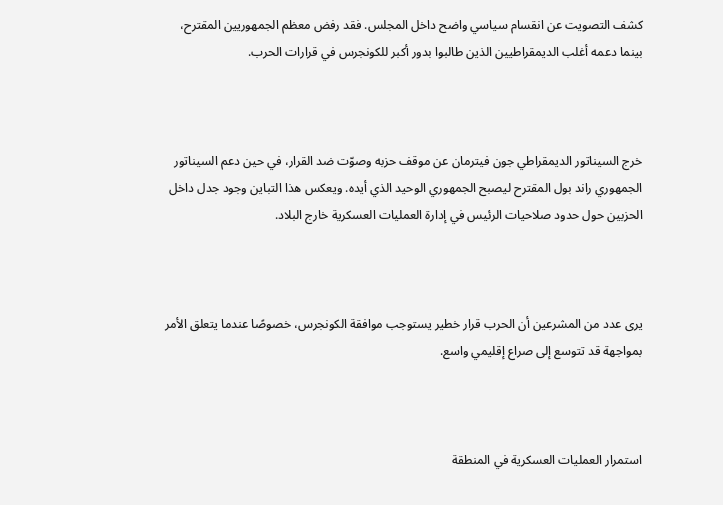كشف التصويت عن انقسام سياسي واضح داخل المجلس. فقد رفض معظم الجمهوريين المقترح، بينما دعمه أغلب الديمقراطيين الذين طالبوا بدور أكبر للكونجرس في قرارات الحرب.



خرج السيناتور الديمقراطي جون فيترمان عن موقف حزبه وصوّت ضد القرار، في حين دعم السيناتور الجمهوري راند بول المقترح ليصبح الجمهوري الوحيد الذي أيده. ويعكس هذا التباين وجود جدل داخل الحزبين حول حدود صلاحيات الرئيس في إدارة العمليات العسكرية خارج البلاد.



يرى عدد من المشرعين أن الحرب قرار خطير يستوجب موافقة الكونجرس، خصوصًا عندما يتعلق الأمر بمواجهة قد تتوسع إلى صراع إقليمي واسع.



استمرار العمليات العسكرية في المنطقة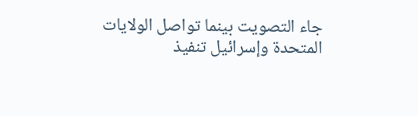جاء التصويت بينما تواصل الولايات المتحدة وإسرائيل تنفيذ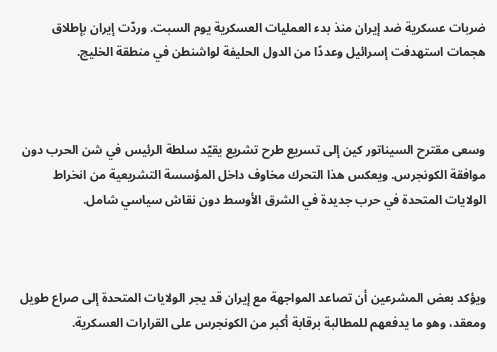ضربات عسكرية ضد إيران منذ بدء العمليات العسكرية يوم السبت. وردّت إيران بإطلاق هجمات استهدفت إسرائيل وعددًا من الدول الحليفة لواشنطن في منطقة الخليج.



وسعى مقترح السيناتور كين إلى تسريع طرح تشريع يقيّد سلطة الرئيس في شن الحرب دون موافقة الكونجرس. ويعكس هذا التحرك مخاوف داخل المؤسسة التشريعية من انخراط الولايات المتحدة في حرب جديدة في الشرق الأوسط دون نقاش سياسي شامل.



ويؤكد بعض المشرعين أن تصاعد المواجهة مع إيران قد يجر الولايات المتحدة إلى صراع طويل ومعقد، وهو ما يدفعهم للمطالبة برقابة أكبر من الكونجرس على القرارات العسكرية.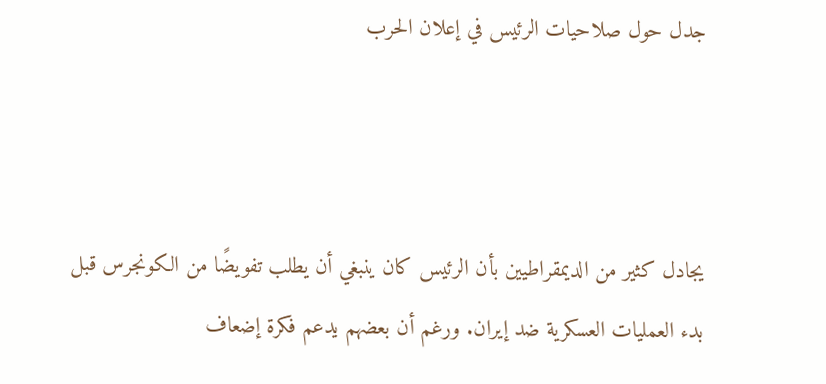جدل حول صلاحيات الرئيس في إعلان الحرب



يجادل كثير من الديمقراطيين بأن الرئيس كان ينبغي أن يطلب تفويضًا من الكونجرس قبل بدء العمليات العسكرية ضد إيران. ورغم أن بعضهم يدعم فكرة إضعاف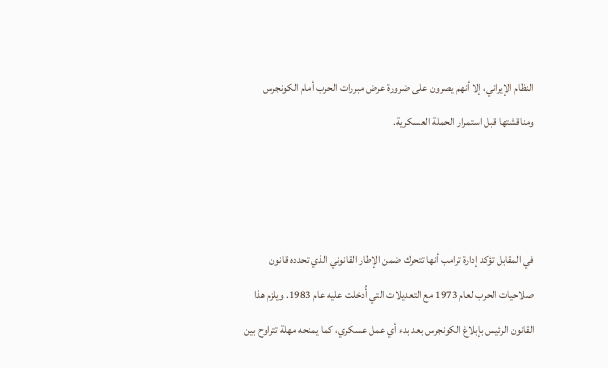النظام الإيراني، إلا أنهم يصرون على ضرورة عرض مبررات الحرب أمام الكونجرس ومناقشتها قبل استمرار الحملة العسكرية.



في المقابل تؤكد إدارة ترامب أنها تتحرك ضمن الإطار القانوني الذي تحدده قانون صلاحيات الحرب لعام 1973 مع التعديلات التي أُدخلت عليه عام 1983. ويلزم هذا القانون الرئيس بإبلاغ الكونجرس بعد بدء أي عمل عسكري، كما يمنحه مهلة تتراوح بين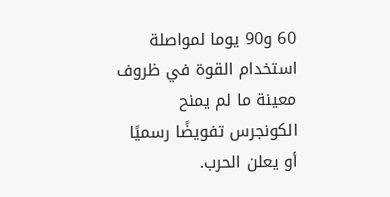60 و90 يوما لمواصلة استخدام القوة في ظروف معينة ما لم يمنح الكونجرس تفويضًا رسميًا أو يعلن الحرب.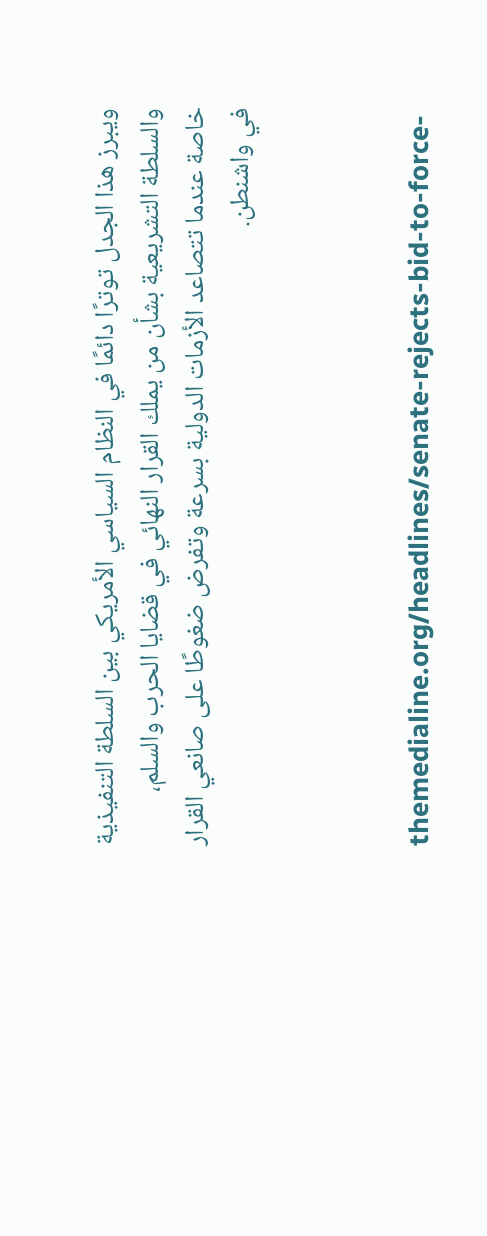ويبرز هذا الجدل توترًا دائمًا في النظام السياسي الأمريكي بين السلطة التنفيذية والسلطة التشريعية بشأن من يملك القرار النهائي في قضايا الحرب والسلم، خاصة عندما تتصاعد الأزمات الدولية بسرعة وتفرض ضغوطًا على صانعي القرار في واشنطن.



themedialine.org/headlines/senate-rejects-bid-to-force-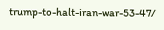trump-to-halt-iran-war-53-47/